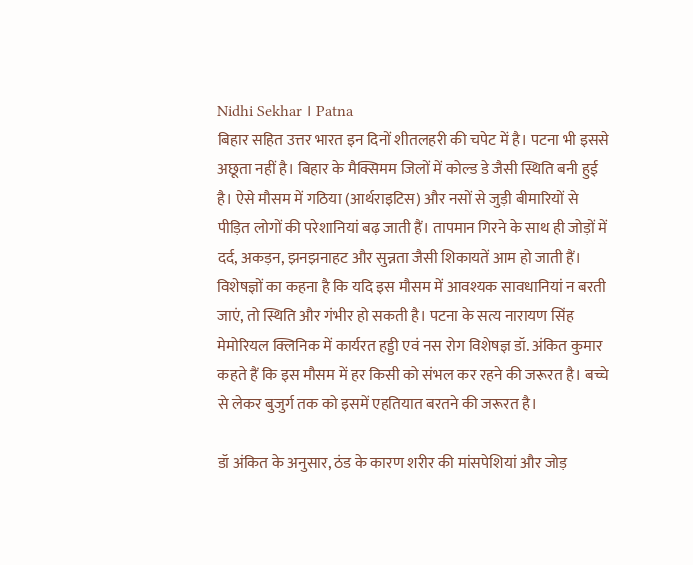Nidhi Sekhar । Patna
बिहार सहित उत्तर भारत इन दिनों शीतलहरी की चपेट में है। पटना भी इससे अछूता नहीं है। बिहार के मैक्सिमम जिलों में कोल्ड डे जैसी स्थिति बनी हुई है। ऐसे मौसम में गठिया (आर्थराइटिस) और नसों से जुड़ी बीमारियों से पीड़ित लोगों की परेशानियां बढ़ जाती हैं। तापमान गिरने के साथ ही जोड़ों में दर्द, अकड़न, झनझनाहट और सुन्नता जैसी शिकायतें आम हो जाती हैं। विशेषज्ञों का कहना है कि यदि इस मौसम में आवश्यक सावधानियां न बरती जाएं, तो स्थिति और गंभीर हो सकती है। पटना के सत्य नारायण सिंह मेमोरियल क्लिनिक में कार्यरत हड्डी एवं नस रोग विशेषज्ञ डॉ. अंकित कुमार कहते हैं कि इस मौसम में हर किसी को संभल कर रहने की जरूरत है। बच्चे से लेकर बुजुर्ग तक को इसमें एहतियात बरतने की जरूरत है।

डॉ अंकित के अनुसार, ठंड के कारण शरीर की मांसपेशियां और जोड़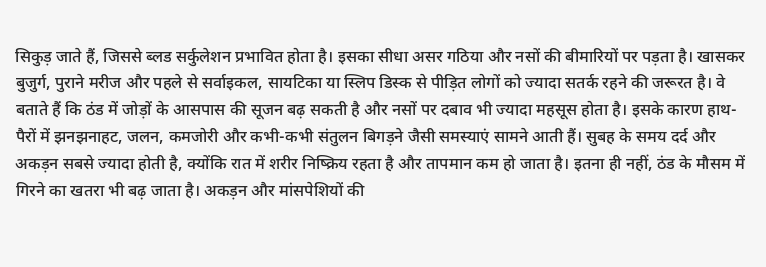सिकुड़ जाते हैं, जिससे ब्लड सर्कुलेशन प्रभावित होता है। इसका सीधा असर गठिया और नसों की बीमारियों पर पड़ता है। खासकर बुजुर्ग, पुराने मरीज और पहले से सर्वाइकल, सायटिका या स्लिप डिस्क से पीड़ित लोगों को ज्यादा सतर्क रहने की जरूरत है। वे बताते हैं कि ठंड में जोड़ों के आसपास की सूजन बढ़ सकती है और नसों पर दबाव भी ज्यादा महसूस होता है। इसके कारण हाथ-पैरों में झनझनाहट, जलन, कमजोरी और कभी-कभी संतुलन बिगड़ने जैसी समस्याएं सामने आती हैं। सुबह के समय दर्द और अकड़न सबसे ज्यादा होती है, क्योंकि रात में शरीर निष्क्रिय रहता है और तापमान कम हो जाता है। इतना ही नहीं, ठंड के मौसम में गिरने का खतरा भी बढ़ जाता है। अकड़न और मांसपेशियों की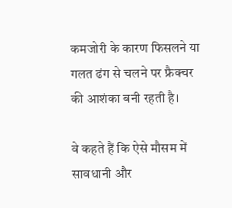कमजोरी के कारण फिसलने या गलत ढंग से चलने पर फ्रैक्चर की आशंका बनी रहती है।

वे कहते हैं कि ऐसे मौसम में सावधानी और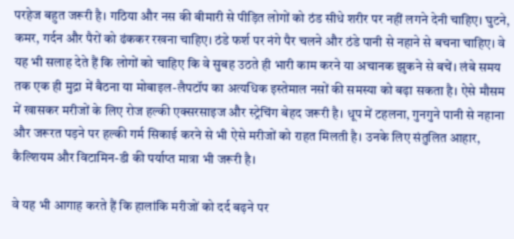परहेज बहुत जरूरी है। गठिया और नस की बीमारी से पीड़ित लोगों को ठंड सीधे शरीर पर नहीं लगने देनी चाहिए। घुटने, कमर, गर्दन और पैरों को ढंककर रखना चाहिए। ठंडे फर्श पर नंगे पैर चलने और ठंडे पानी से नहाने से बचना चाहिए। वे यह भी सलाह देते हैं कि लोगों को चाहिए कि वे सुबह उठते ही भारी काम करने या अचानक झुकने से बचें। लंबे समय तक एक ही मुद्रा में बैठना या मोबाइल-लैपटॉप का अत्यधिक इस्तेमाल नसों की समस्या को बढ़ा सकता है। ऐसे मौसम में खासकर मरीजों के लिए रोज हल्की एक्सरसाइज और स्ट्रेचिंग बेहद जरूरी है। धूप में टहलना, गुनगुने पानी से नहाना और जरूरत पड़ने पर हल्की गर्म सिकाई करने से भी ऐसे मरीजों को राहत मिलती है। उनके लिए संतुलित आहार, कैल्शियम और विटामिन-डी की पर्याप्त मात्रा भी जरूरी है।

वे यह भी आगाह करते हैं कि हालांकि मरीजों को दर्द बढ़ने पर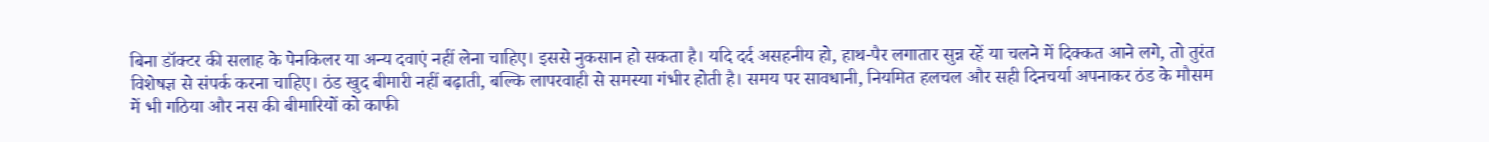बिना डॉक्टर की सलाह के पेनकिलर या अन्य दवाएं नहीं लेना चाहिए। इससे नुकसान हो सकता है। यदि दर्द असहनीय हो, हाथ-पैर लगातार सुन्न रहें या चलने में दिक्कत आने लगे, तो तुरंत विशेषज्ञ से संपर्क करना चाहिए। ठंड खुद बीमारी नहीं बढ़ाती, बल्कि लापरवाही से समस्या गंभीर होती है। समय पर सावधानी, नियमित हलचल और सही दिनचर्या अपनाकर ठंड के मौसम में भी गठिया और नस की बीमारियों को काफी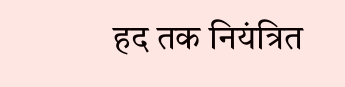हद तक नियंत्रित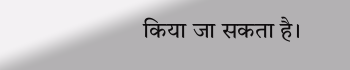किया जा सकता है।